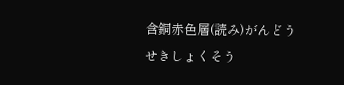含銅赤色層(読み)がんどうせきしょくそう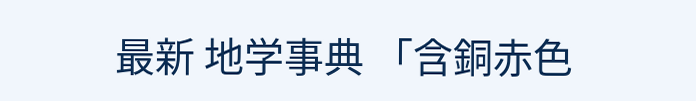最新 地学事典 「含銅赤色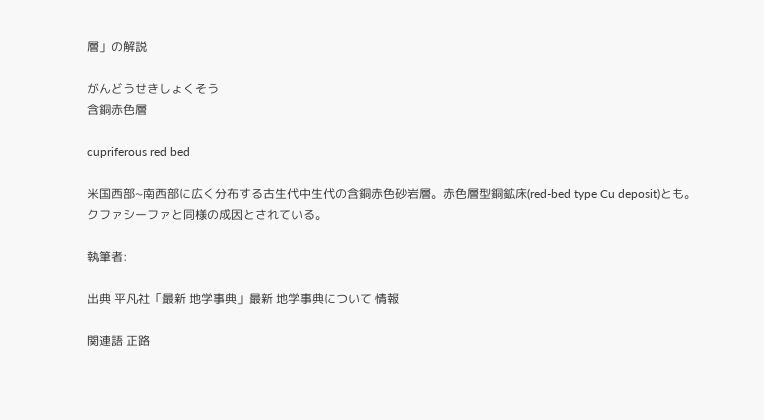層」の解説

がんどうせきしょくそう
含銅赤色層

cupriferous red bed

米国西部~南西部に広く分布する古生代中生代の含銅赤色砂岩層。赤色層型銅鉱床(red-bed type Cu deposit)とも。クファシーファと同様の成因とされている。

執筆者:

出典 平凡社「最新 地学事典」最新 地学事典について 情報

関連語 正路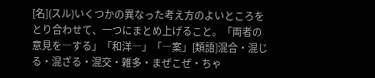[名](スル)いくつかの異なった考え方のよいところをとり合わせて、一つにまとめ上げること。「両者の意見を―する」「和洋―」「―案」[類語]混合・混じる・混ざる・混交・雑多・まぜこぜ・ちゃ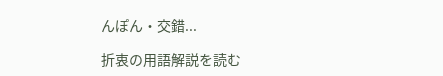んぽん・交錯...

折衷の用語解説を読む